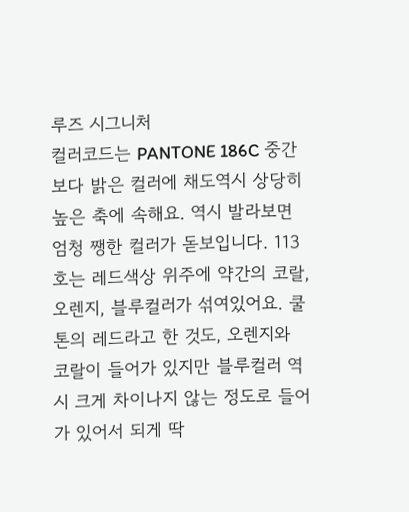루즈 시그니처
컬러코드는 PANTONE 186C 중간보다 밝은 컬러에 채도역시 상당히 높은 축에 속해요. 역시 발라보면 엄청 쨍한 컬러가 돋보입니다. 113호는 레드색상 위주에 약간의 코랄, 오렌지, 블루컬러가 섞여있어요. 쿨톤의 레드라고 한 것도, 오렌지와 코랄이 들어가 있지만 블루컬러 역시 크게 차이나지 않는 정도로 들어가 있어서 되게 딱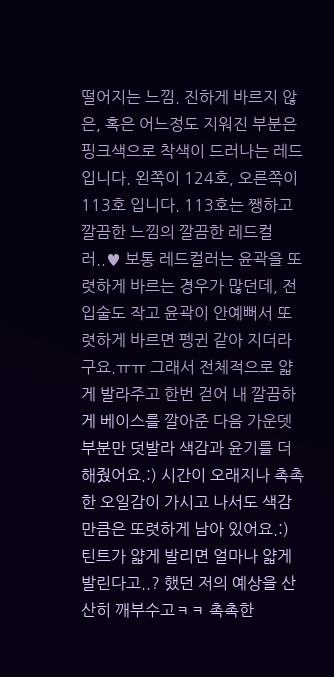떨어지는 느낌. 진하게 바르지 않은, 혹은 어느정도 지워진 부분은 핑크색으로 착색이 드러나는 레드입니다. 왼쪽이 124호, 오른쪽이 113호 입니다. 113호는 쨍하고 깔끔한 느낌의 깔끔한 레드컬러..♥ 보통 레드컬러는 윤곽을 또렷하게 바르는 경우가 많던데, 전 입술도 작고 윤곽이 안예뻐서 또렷하게 바르면 펭귄 같아 지더라구요.ㅠㅠ 그래서 전체적으로 얇게 발라주고 한번 걷어 내 깔끔하게 베이스를 깔아준 다음 가운뎃 부분만 덧발라 색감과 윤기를 더해줬어요.:) 시간이 오래지나 촉촉한 오일감이 가시고 나서도 색감 만큼은 또렷하게 남아 있어요.:) 틴트가 얇게 발리면 얼마나 얇게 발린다고..? 했던 저의 예상을 산산히 깨부수고ㅋㅋ 촉촉한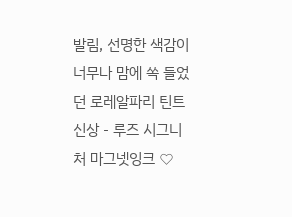발림, 선명한 색감이 너무나 맘에 쏙 들었던 로레알파리 틴트 신상 - 루즈 시그니처 마그넷잉크 ♡